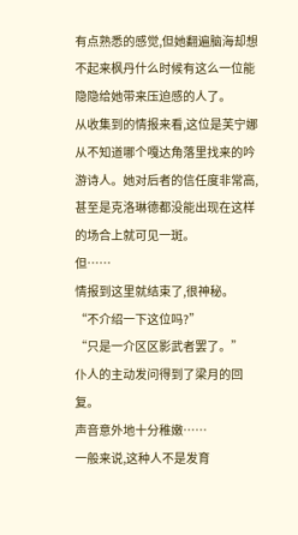有点熟悉的感觉,但她翻遍脑海却想不起来枫丹什么时候有这么一位能隐隐给她带来压迫感的人了。
从收集到的情报来看,这位是芙宁娜从不知道哪个嘎达角落里找来的吟游诗人。她对后者的信任度非常高,甚至是克洛琳德都没能出现在这样的场合上就可见一斑。
但……
情报到这里就结束了,很神秘。
“不介绍一下这位吗?”
“只是一介区区影武者罢了。”
仆人的主动发问得到了梁月的回复。
声音意外地十分稚嫩……
一般来说,这种人不是发育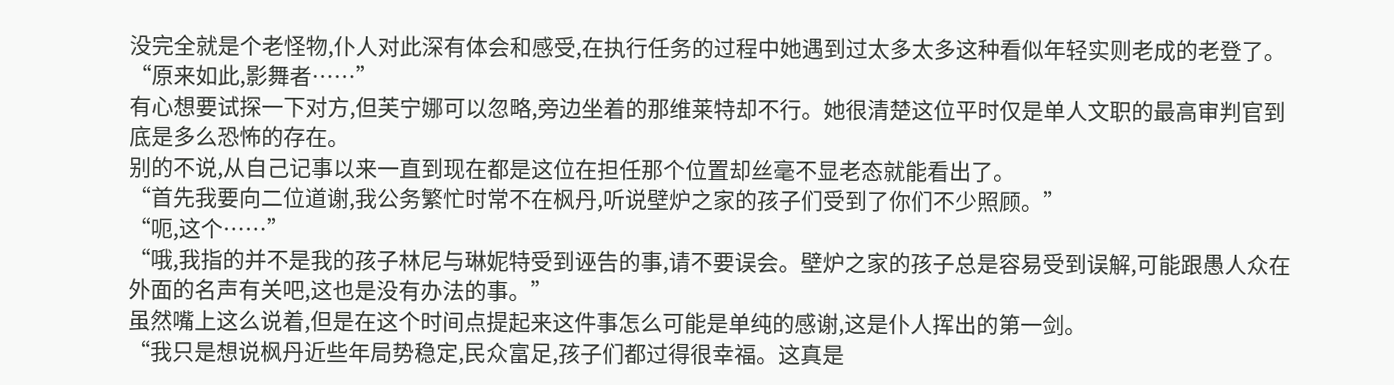没完全就是个老怪物,仆人对此深有体会和感受,在执行任务的过程中她遇到过太多太多这种看似年轻实则老成的老登了。
“原来如此,影舞者……”
有心想要试探一下对方,但芙宁娜可以忽略,旁边坐着的那维莱特却不行。她很清楚这位平时仅是单人文职的最高审判官到底是多么恐怖的存在。
别的不说,从自己记事以来一直到现在都是这位在担任那个位置却丝毫不显老态就能看出了。
“首先我要向二位道谢,我公务繁忙时常不在枫丹,听说壁炉之家的孩子们受到了你们不少照顾。”
“呃,这个……”
“哦,我指的并不是我的孩子林尼与琳妮特受到诬告的事,请不要误会。壁炉之家的孩子总是容易受到误解,可能跟愚人众在外面的名声有关吧,这也是没有办法的事。”
虽然嘴上这么说着,但是在这个时间点提起来这件事怎么可能是单纯的感谢,这是仆人挥出的第一剑。
“我只是想说枫丹近些年局势稳定,民众富足,孩子们都过得很幸福。这真是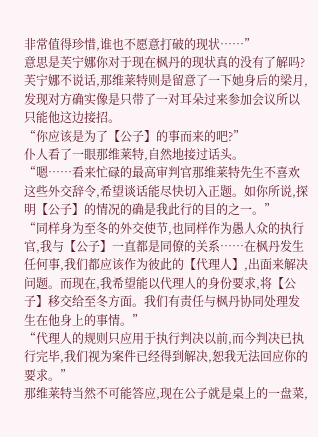非常值得珍惜,谁也不愿意打破的现状……”
意思是芙宁娜你对于现在枫丹的现状真的没有了解吗?
芙宁娜不说话,那维莱特则是留意了一下她身后的梁月,发现对方确实像是只带了一对耳朵过来参加会议所以只能他这边接招。
“你应该是为了【公子】的事而来的吧?”
仆人看了一眼那维莱特,自然地接过话头。
“嗯……看来忙碌的最高审判官那维莱特先生不喜欢这些外交辞令,希望谈话能尽快切入正题。如你所说,探明【公子】的情况的确是我此行的目的之一。”
“同样身为至冬的外交使节,也同样作为愚人众的执行官,我与【公子】一直都是同僚的关系……在枫丹发生任何事,我们都应该作为彼此的【代理人】,出面来解决问题。而现在,我希望能以代理人的身份要求,将【公子】移交给至冬方面。我们有责任与枫丹协同处理发生在他身上的事情。”
“代理人的规则只应用于执行判决以前,而今判决已执行完毕,我们视为案件已经得到解决,恕我无法回应你的要求。”
那维莱特当然不可能答应,现在公子就是桌上的一盘菜,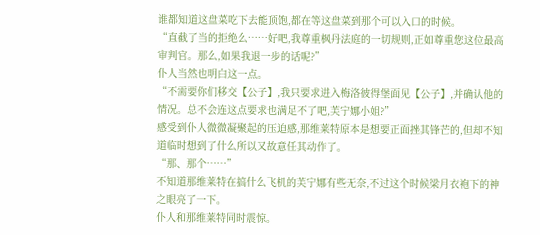谁都知道这盘菜吃下去能顶饱,都在等这盘菜到那个可以入口的时候。
“直截了当的拒绝么……好吧,我尊重枫丹法庭的一切规则,正如尊重您这位最高审判官。那么,如果我退一步的话呢?”
仆人当然也明白这一点。
“不需要你们移交【公子】,我只要求进入梅洛彼得堡面见【公子】,并确认他的情况。总不会连这点要求也满足不了吧,芙宁娜小姐?”
感受到仆人微微凝聚起的压迫感,那维莱特原本是想要正面挫其锋芒的,但却不知道临时想到了什么所以又故意任其动作了。
“那、那个……”
不知道那维莱特在搞什么飞机的芙宁娜有些无奈,不过这个时候梁月衣袍下的神之眼亮了一下。
仆人和那维莱特同时震惊。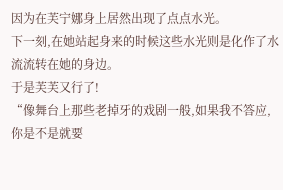因为在芙宁娜身上居然出现了点点水光。
下一刻,在她站起身来的时候这些水光则是化作了水流流转在她的身边。
于是芙芙又行了!
“像舞台上那些老掉牙的戏剧一般,如果我不答应,你是不是就要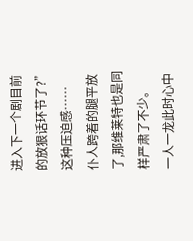进入下一个剧目前的放狠话环节了?”
这种压迫感……
仆人跨着的腿平放了,那维莱特也是同样严肃了不少。
一人一龙此时心中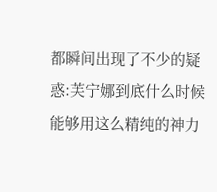都瞬间出现了不少的疑惑:芙宁娜到底什么时候能够用这么精纯的神力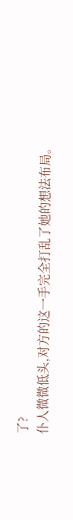了?
仆人微微低头,对方的这一手完全打乱了她的想法布局。